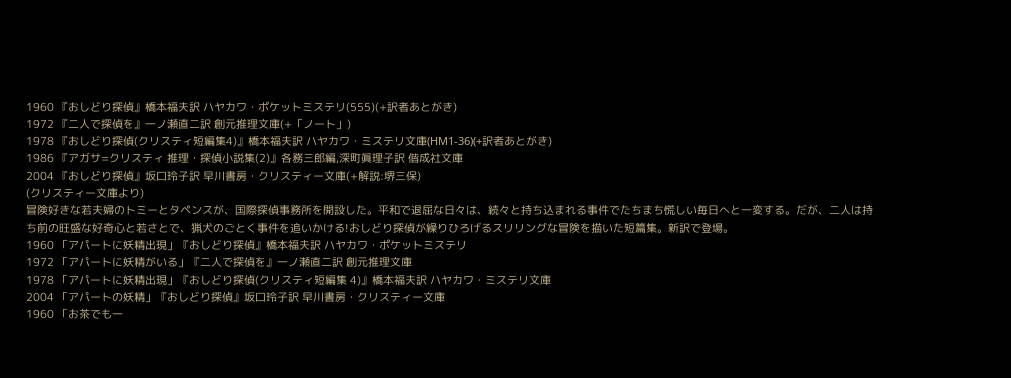1960 『おしどり探偵』橋本福夫訳 ハヤカワ・ポケットミステリ(555)(+訳者あとがき)
1972 『二人で探偵を』一ノ瀬直二訳 創元推理文庫(+「ノート」)
1978 『おしどり探偵(クリスティ短編集4)』橋本福夫訳 ハヤカワ・ミステリ文庫(HM1-36)(+訳者あとがき)
1986 『アガサ=クリスティ 推理・探偵小説集(2)』各務三郎編,深町眞理子訳 偕成社文庫
2004 『おしどり探偵』坂口玲子訳 早川書房・クリスティー文庫(+解説:堺三保)
(クリスティー文庫より)
冒険好きな若夫婦のトミーとタペンスが、国際探偵事務所を開設した。平和で退屈な日々は、続々と持ち込まれる事件でたちまち慌しい毎日へと一変する。だが、二人は持ち前の旺盛な好奇心と若さとで、猟犬のごとく事件を追いかける!おしどり探偵が繰りひろげるスリリングな冒険を描いた短篇集。新訳で登場。
1960 「アパートに妖精出現」『おしどり探偵』橋本福夫訳 ハヤカワ・ポケットミステリ
1972 「アパートに妖精がいる」『二人で探偵を』一ノ瀬直二訳 創元推理文庫
1978 「アパートに妖精出現」『おしどり探偵(クリスティ短編集 4)』橋本福夫訳 ハヤカワ・ミステリ文庫
2004 「アパートの妖精」『おしどり探偵』坂口玲子訳 早川書房・クリスティー文庫
1960 「お茶でも一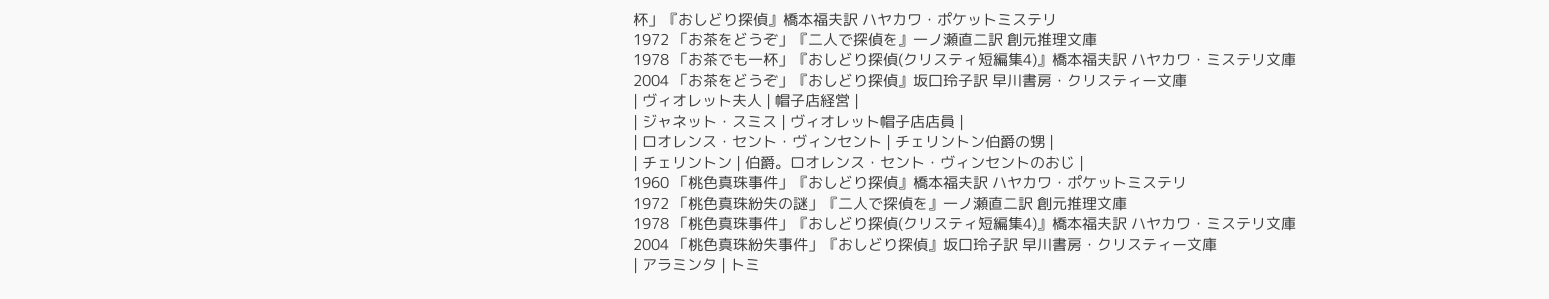杯」『おしどり探偵』橋本福夫訳 ハヤカワ・ポケットミステリ
1972 「お茶をどうぞ」『二人で探偵を』一ノ瀬直二訳 創元推理文庫
1978 「お茶でも一杯」『おしどり探偵(クリスティ短編集4)』橋本福夫訳 ハヤカワ・ミステリ文庫
2004 「お茶をどうぞ」『おしどり探偵』坂口玲子訳 早川書房・クリスティー文庫
| ヴィオレット夫人 | 帽子店経営 |
| ジャネット・スミス | ヴィオレット帽子店店員 |
| ロオレンス・セント・ヴィンセント | チェリントン伯爵の甥 |
| チェリントン | 伯爵。ロオレンス・セント・ヴィンセントのおじ |
1960 「桃色真珠事件」『おしどり探偵』橋本福夫訳 ハヤカワ・ポケットミステリ
1972 「桃色真珠紛失の謎」『二人で探偵を』一ノ瀬直二訳 創元推理文庫
1978 「桃色真珠事件」『おしどり探偵(クリスティ短編集4)』橋本福夫訳 ハヤカワ・ミステリ文庫
2004 「桃色真珠紛失事件」『おしどり探偵』坂口玲子訳 早川書房・クリスティー文庫
| アラミンタ | トミ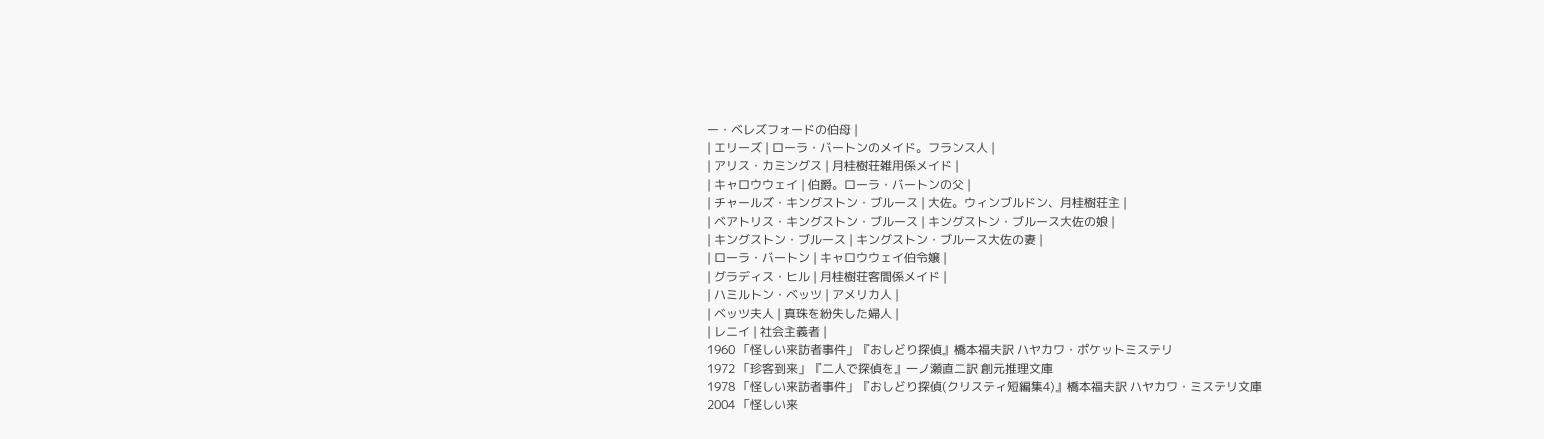ー・ベレズフォードの伯母 |
| エリーズ | ローラ・バートンのメイド。フランス人 |
| アリス・カミングス | 月桂樹荘雑用係メイド |
| キャロウウェイ | 伯爵。ローラ・バートンの父 |
| チャールズ・キングストン・ブルース | 大佐。ウィンブルドン、月桂樹荘主 |
| ベアトリス・キングストン・ブルース | キングストン・ブルース大佐の娘 |
| キングストン・ブルース | キングストン・ブルース大佐の妻 |
| ローラ・バートン | キャロウウェイ伯令嬢 |
| グラディス・ヒル | 月桂樹荘客間係メイド |
| ハミルトン・ベッツ | アメリカ人 |
| ベッツ夫人 | 真珠を紛失した婦人 |
| レニイ | 社会主義者 |
1960 「怪しい来訪者事件」『おしどり探偵』橋本福夫訳 ハヤカワ・ポケットミステリ
1972 「珍客到来」『二人で探偵を』一ノ瀬直二訳 創元推理文庫
1978 「怪しい来訪者事件」『おしどり探偵(クリスティ短編集4)』橋本福夫訳 ハヤカワ・ミステリ文庫
2004 「怪しい来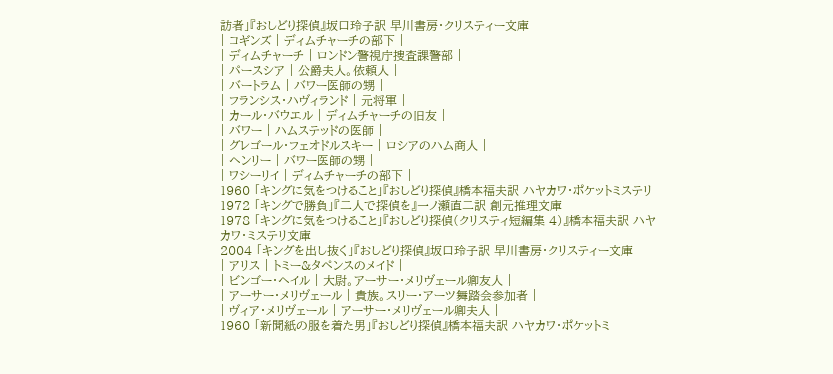訪者」『おしどり探偵』坂口玲子訳 早川書房・クリスティー文庫
| コギンズ | ディムチャーチの部下 |
| ディムチャーチ | ロンドン警視庁捜査課警部 |
| パースシア | 公爵夫人。依頼人 |
| バートラム | バワー医師の甥 |
| フランシス・ハヴィランド | 元将軍 |
| カール・バウエル | ディムチャーチの旧友 |
| バワー | ハムステッドの医師 |
| グレゴール・フェオドルスキー | ロシアのハム商人 |
| ヘンリー | バワー医師の甥 |
| ワシーリイ | ディムチャーチの部下 |
1960 「キングに気をつけること」『おしどり探偵』橋本福夫訳 ハヤカワ・ポケットミステリ
1972 「キングで勝負」『二人で探偵を』一ノ瀬直二訳 創元推理文庫
1978 「キングに気をつけること」『おしどり探偵(クリスティ短編集 4)』橋本福夫訳 ハヤカワ・ミステリ文庫
2004 「キングを出し抜く」『おしどり探偵』坂口玲子訳 早川書房・クリスティー文庫
| アリス | トミー&タペンスのメイド |
| ビンゴー・ヘイル | 大尉。アーサー・メリヴェール卿友人 |
| アーサー・メリヴェール | 貴族。スリー・アーツ舞踏会参加者 |
| ヴィア・メリヴェール | アーサー・メリヴェール卿夫人 |
1960 「新聞紙の服を着た男」『おしどり探偵』橋本福夫訳 ハヤカワ・ポケットミ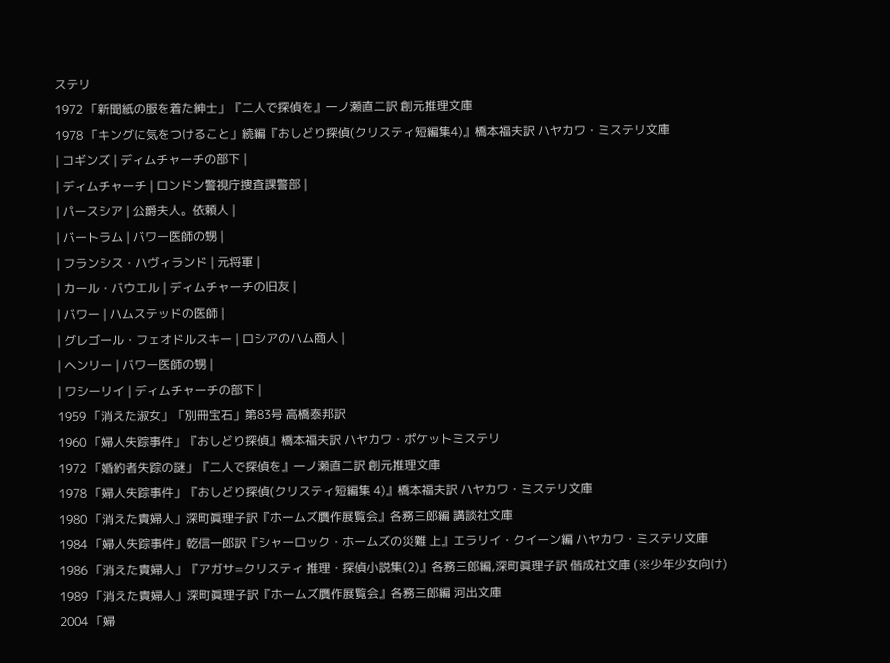ステリ
1972 「新聞紙の服を着た紳士」『二人で探偵を』一ノ瀬直二訳 創元推理文庫
1978 「キングに気をつけること」続編『おしどり探偵(クリスティ短編集4)』橋本福夫訳 ハヤカワ・ミステリ文庫
| コギンズ | ディムチャーチの部下 |
| ディムチャーチ | ロンドン警視庁捜査課警部 |
| パースシア | 公爵夫人。依頼人 |
| バートラム | バワー医師の甥 |
| フランシス・ハヴィランド | 元将軍 |
| カール・バウエル | ディムチャーチの旧友 |
| バワー | ハムステッドの医師 |
| グレゴール・フェオドルスキー | ロシアのハム商人 |
| ヘンリー | バワー医師の甥 |
| ワシーリイ | ディムチャーチの部下 |
1959 「消えた淑女」「別冊宝石」第83号 高橋泰邦訳
1960 「婦人失踪事件」『おしどり探偵』橋本福夫訳 ハヤカワ・ポケットミステリ
1972 「婚約者失踪の謎」『二人で探偵を』一ノ瀬直二訳 創元推理文庫
1978 「婦人失踪事件」『おしどり探偵(クリスティ短編集 4)』橋本福夫訳 ハヤカワ・ミステリ文庫
1980 「消えた貴婦人」深町眞理子訳『ホームズ贋作展覧会』各務三郎編 講談社文庫
1984 「婦人失踪事件」乾信一郎訳『シャーロック・ホームズの災難 上』エラリイ・クイーン編 ハヤカワ・ミステリ文庫
1986 「消えた貴婦人」『アガサ=クリスティ 推理・探偵小説集(2)』各務三郎編,深町眞理子訳 偕成社文庫 (※少年少女向け)
1989 「消えた貴婦人」深町眞理子訳『ホームズ贋作展覧会』各務三郎編 河出文庫
2004 「婦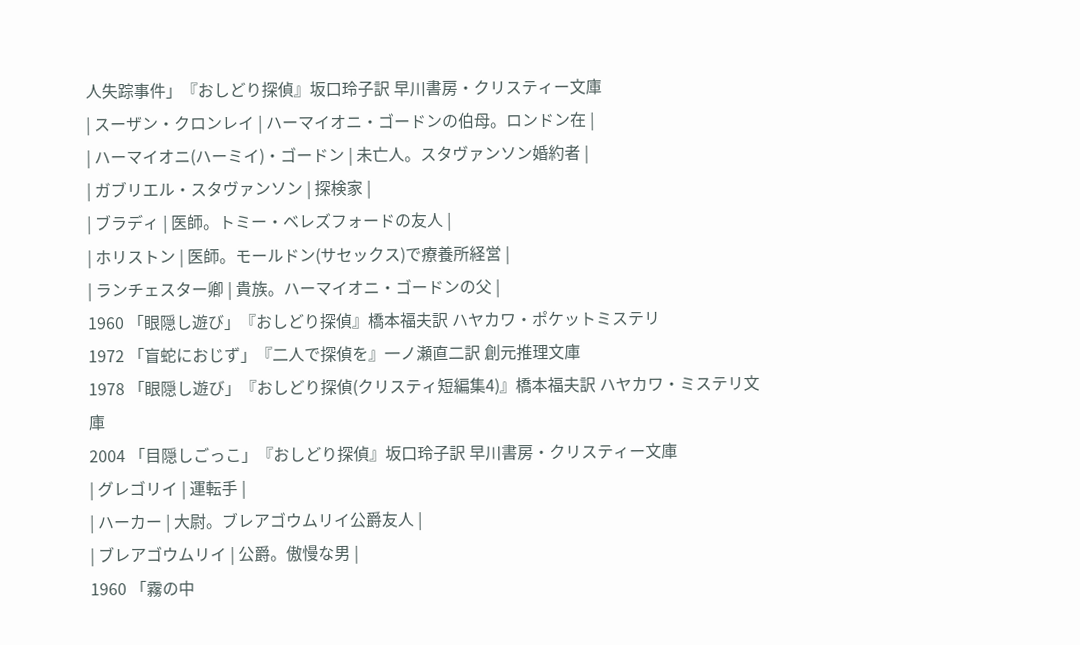人失踪事件」『おしどり探偵』坂口玲子訳 早川書房・クリスティー文庫
| スーザン・クロンレイ | ハーマイオニ・ゴードンの伯母。ロンドン在 |
| ハーマイオニ(ハーミイ)・ゴードン | 未亡人。スタヴァンソン婚約者 |
| ガブリエル・スタヴァンソン | 探検家 |
| ブラディ | 医師。トミー・ベレズフォードの友人 |
| ホリストン | 医師。モールドン(サセックス)で療養所経営 |
| ランチェスター卿 | 貴族。ハーマイオニ・ゴードンの父 |
1960 「眼隠し遊び」『おしどり探偵』橋本福夫訳 ハヤカワ・ポケットミステリ
1972 「盲蛇におじず」『二人で探偵を』一ノ瀬直二訳 創元推理文庫
1978 「眼隠し遊び」『おしどり探偵(クリスティ短編集4)』橋本福夫訳 ハヤカワ・ミステリ文庫
2004 「目隠しごっこ」『おしどり探偵』坂口玲子訳 早川書房・クリスティー文庫
| グレゴリイ | 運転手 |
| ハーカー | 大尉。ブレアゴウムリイ公爵友人 |
| ブレアゴウムリイ | 公爵。傲慢な男 |
1960 「霧の中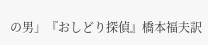の男」『おしどり探偵』橋本福夫訳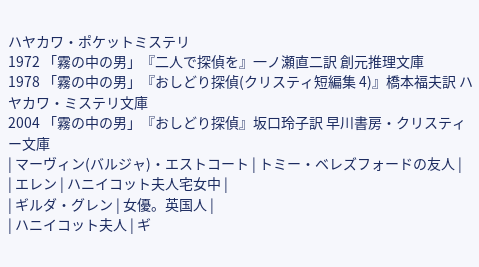ハヤカワ・ポケットミステリ
1972 「霧の中の男」『二人で探偵を』一ノ瀬直二訳 創元推理文庫
1978 「霧の中の男」『おしどり探偵(クリスティ短編集 4)』橋本福夫訳 ハヤカワ・ミステリ文庫
2004 「霧の中の男」『おしどり探偵』坂口玲子訳 早川書房・クリスティー文庫
| マーヴィン(バルジャ)・エストコート | トミー・ベレズフォードの友人 |
| エレン | ハニイコット夫人宅女中 |
| ギルダ・グレン | 女優。英国人 |
| ハニイコット夫人 | ギ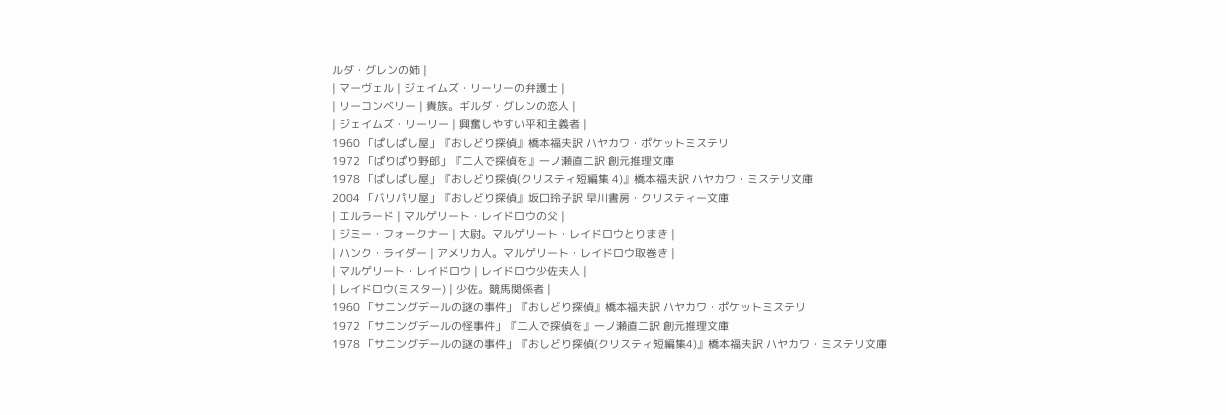ルダ・グレンの姉 |
| マーヴェル | ジェイムズ・リーリーの弁護士 |
| リーコンベリー | 貴族。ギルダ・グレンの恋人 |
| ジェイムズ・リーリー | 興奮しやすい平和主義者 |
1960 「ぱしぱし屋」『おしどり探偵』橋本福夫訳 ハヤカワ・ポケットミステリ
1972 「ぱりぱり野郎」『二人で探偵を』一ノ瀬直二訳 創元推理文庫
1978 「ぱしぱし屋」『おしどり探偵(クリスティ短編集 4)』橋本福夫訳 ハヤカワ・ミステリ文庫
2004 「バリパリ屋」『おしどり探偵』坂口玲子訳 早川書房・クリスティー文庫
| エルラード | マルゲリート・レイドロウの父 |
| ジミー・フォークナー | 大尉。マルゲリート・レイドロウとりまき |
| ハンク・ライダー | アメリカ人。マルゲリート・レイドロウ取巻き |
| マルゲリート・レイドロウ | レイドロウ少佐夫人 |
| レイドロウ(ミスター) | 少佐。競馬関係者 |
1960 「サニングデールの謎の事件」『おしどり探偵』橋本福夫訳 ハヤカワ・ポケットミステリ
1972 「サニングデールの怪事件」『二人で探偵を』一ノ瀬直二訳 創元推理文庫
1978 「サニングデールの謎の事件」『おしどり探偵(クリスティ短編集4)』橋本福夫訳 ハヤカワ・ミステリ文庫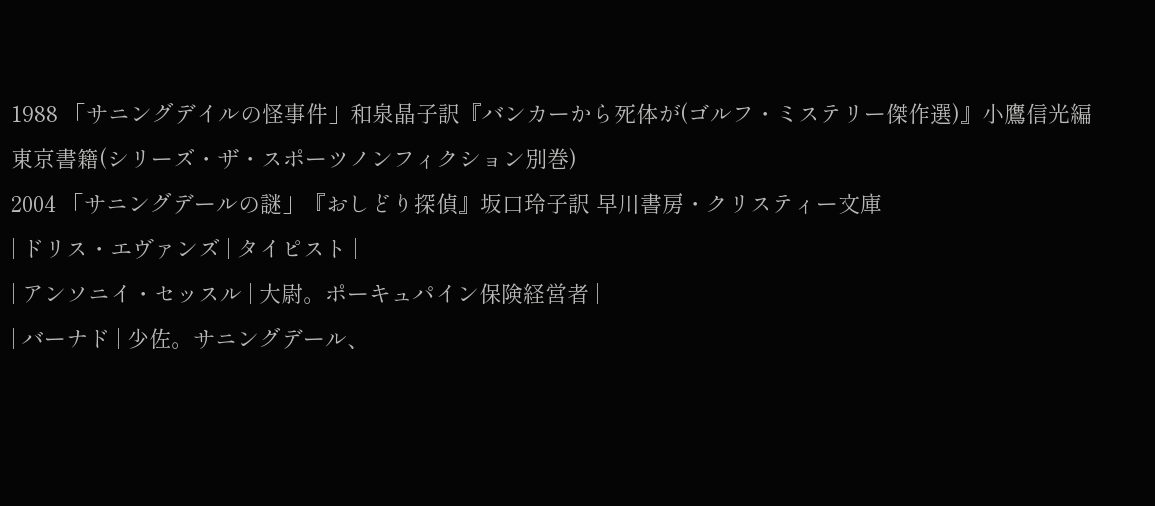1988 「サニングデイルの怪事件」和泉晶子訳『バンカーから死体が(ゴルフ・ミステリー傑作選)』小鷹信光編 東京書籍(シリーズ・ザ・スポーツノンフィクション別巻)
2004 「サニングデールの謎」『おしどり探偵』坂口玲子訳 早川書房・クリスティー文庫
| ドリス・エヴァンズ | タイピスト |
| アンソニイ・セッスル | 大尉。ポーキュパイン保険経営者 |
| バーナド | 少佐。サニングデール、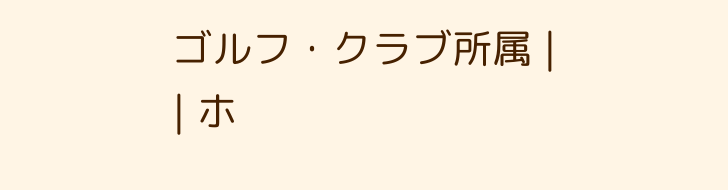ゴルフ・クラブ所属 |
| ホ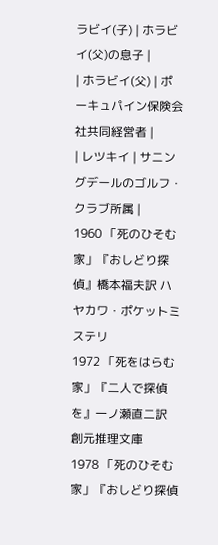ラビイ(子) | ホラビイ(父)の息子 |
| ホラビイ(父) | ポーキュパイン保険会社共同経営者 |
| レツキイ | サニングデールのゴルフ・クラブ所属 |
1960 「死のひそむ家」『おしどり探偵』橋本福夫訳 ハヤカワ・ポケットミステリ
1972 「死をはらむ家」『二人で探偵を』一ノ瀬直二訳 創元推理文庫
1978 「死のひそむ家」『おしどり探偵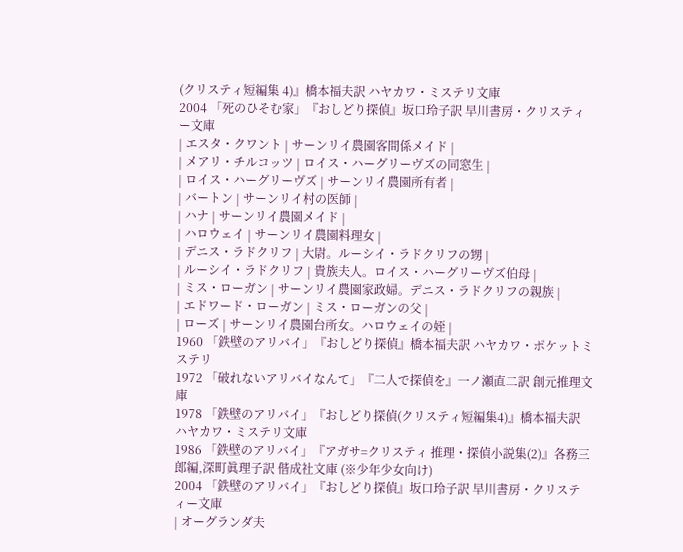(クリスティ短編集 4)』橋本福夫訳 ハヤカワ・ミステリ文庫
2004 「死のひそむ家」『おしどり探偵』坂口玲子訳 早川書房・クリスティー文庫
| エスタ・クワント | サーンリイ農園客間係メイド |
| メアリ・チルコッツ | ロイス・ハーグリーヴズの同窓生 |
| ロイス・ハーグリーヴズ | サーンリイ農園所有者 |
| バートン | サーンリイ村の医師 |
| ハナ | サーンリイ農園メイド |
| ハロウェイ | サーンリイ農園料理女 |
| デニス・ラドクリフ | 大尉。ルーシイ・ラドクリフの甥 |
| ルーシイ・ラドクリフ | 貴族夫人。ロイス・ハーグリーヴズ伯母 |
| ミス・ローガン | サーンリイ農園家政婦。デニス・ラドクリフの親族 |
| エドワード・ローガン | ミス・ローガンの父 |
| ローズ | サーンリイ農園台所女。ハロウェイの姪 |
1960 「鉄壁のアリバイ」『おしどり探偵』橋本福夫訳 ハヤカワ・ポケットミステリ
1972 「破れないアリバイなんて」『二人で探偵を』一ノ瀬直二訳 創元推理文庫
1978 「鉄壁のアリバイ」『おしどり探偵(クリスティ短編集4)』橋本福夫訳 ハヤカワ・ミステリ文庫
1986 「鉄壁のアリバイ」『アガサ=クリスティ 推理・探偵小説集(2)』各務三郎編,深町眞理子訳 偕成社文庫 (※少年少女向け)
2004 「鉄壁のアリバイ」『おしどり探偵』坂口玲子訳 早川書房・クリスティー文庫
| オーグランダ夫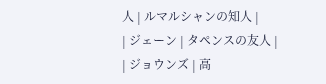人 | ルマルシャンの知人 |
| ジェーン | タペンスの友人 |
| ジョウンズ | 高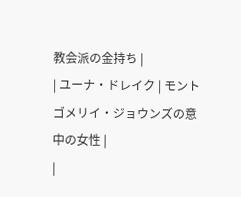教会派の金持ち |
| ユーナ・ドレイク | モントゴメリイ・ジョウンズの意中の女性 |
|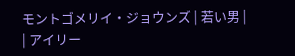モントゴメリイ・ジョウンズ | 若い男 |
| アイリー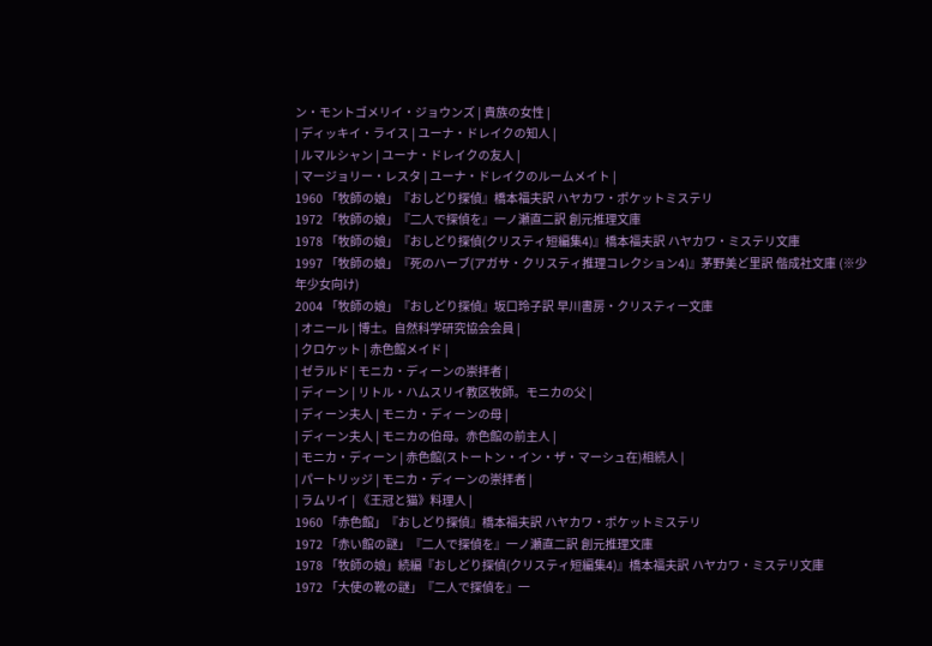ン・モントゴメリイ・ジョウンズ | 貴族の女性 |
| ディッキイ・ライス | ユーナ・ドレイクの知人 |
| ルマルシャン | ユーナ・ドレイクの友人 |
| マージョリー・レスタ | ユーナ・ドレイクのルームメイト |
1960 「牧師の娘」『おしどり探偵』橋本福夫訳 ハヤカワ・ポケットミステリ
1972 「牧師の娘」『二人で探偵を』一ノ瀬直二訳 創元推理文庫
1978 「牧師の娘」『おしどり探偵(クリスティ短編集4)』橋本福夫訳 ハヤカワ・ミステリ文庫
1997 「牧師の娘」『死のハーブ(アガサ・クリスティ推理コレクション4)』茅野美ど里訳 偕成社文庫 (※少年少女向け)
2004 「牧師の娘」『おしどり探偵』坂口玲子訳 早川書房・クリスティー文庫
| オニール | 博士。自然科学研究協会会員 |
| クロケット | 赤色館メイド |
| ゼラルド | モニカ・ディーンの崇拝者 |
| ディーン | リトル・ハムスリイ教区牧師。モニカの父 |
| ディーン夫人 | モニカ・ディーンの母 |
| ディーン夫人 | モニカの伯母。赤色館の前主人 |
| モニカ・ディーン | 赤色館(ストートン・イン・ザ・マーシュ在)相続人 |
| パートリッジ | モニカ・ディーンの崇拝者 |
| ラムリイ | 《王冠と猫》料理人 |
1960 「赤色館」『おしどり探偵』橋本福夫訳 ハヤカワ・ポケットミステリ
1972 「赤い館の謎」『二人で探偵を』一ノ瀬直二訳 創元推理文庫
1978 「牧師の娘」続編『おしどり探偵(クリスティ短編集4)』橋本福夫訳 ハヤカワ・ミステリ文庫
1972 「大使の靴の謎」『二人で探偵を』一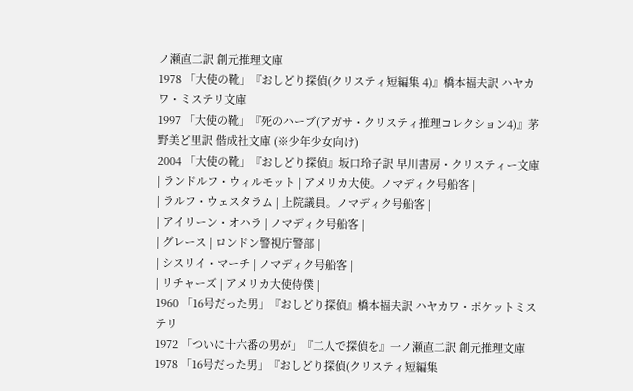ノ瀬直二訳 創元推理文庫
1978 「大使の靴」『おしどり探偵(クリスティ短編集 4)』橋本福夫訳 ハヤカワ・ミステリ文庫
1997 「大使の靴」『死のハーブ(アガサ・クリスティ推理コレクション4)』茅野美ど里訳 偕成社文庫 (※少年少女向け)
2004 「大使の靴」『おしどり探偵』坂口玲子訳 早川書房・クリスティー文庫
| ランドルフ・ウィルモット | アメリカ大使。ノマディク号船客 |
| ラルフ・ウェスタラム | 上院議員。ノマディク号船客 |
| アイリーン・オハラ | ノマディク号船客 |
| グレース | ロンドン警視庁警部 |
| シスリイ・マーチ | ノマディク号船客 |
| リチャーズ | アメリカ大使侍僕 |
1960 「16号だった男」『おしどり探偵』橋本福夫訳 ハヤカワ・ポケットミステリ
1972 「ついに十六番の男が」『二人で探偵を』一ノ瀬直二訳 創元推理文庫
1978 「16号だった男」『おしどり探偵(クリスティ短編集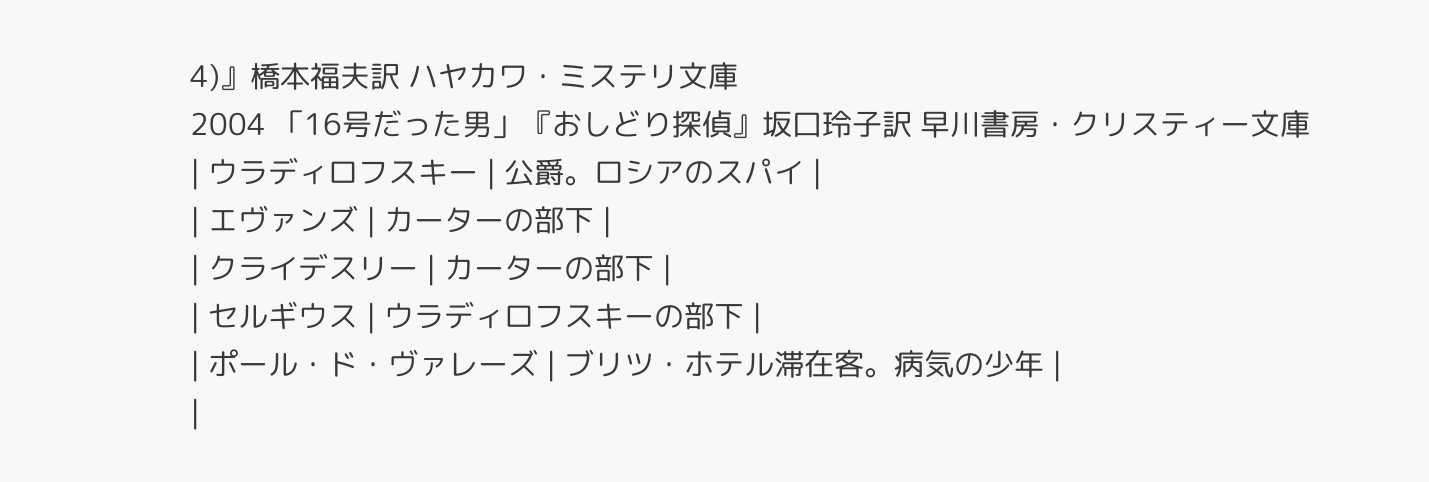4)』橋本福夫訳 ハヤカワ・ミステリ文庫
2004 「16号だった男」『おしどり探偵』坂口玲子訳 早川書房・クリスティー文庫
| ウラディロフスキー | 公爵。ロシアのスパイ |
| エヴァンズ | カーターの部下 |
| クライデスリー | カーターの部下 |
| セルギウス | ウラディロフスキーの部下 |
| ポール・ド・ヴァレーズ | ブリツ・ホテル滞在客。病気の少年 |
|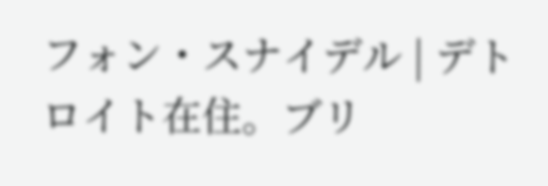フォン・スナイデル | デトロイト在住。ブリ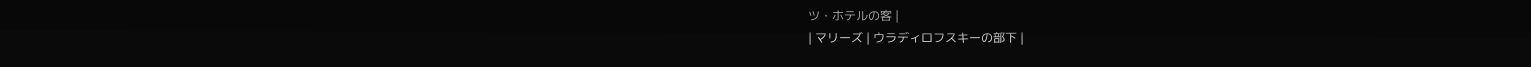ツ・ホテルの客 |
| マリーズ | ウラディロフスキーの部下 |